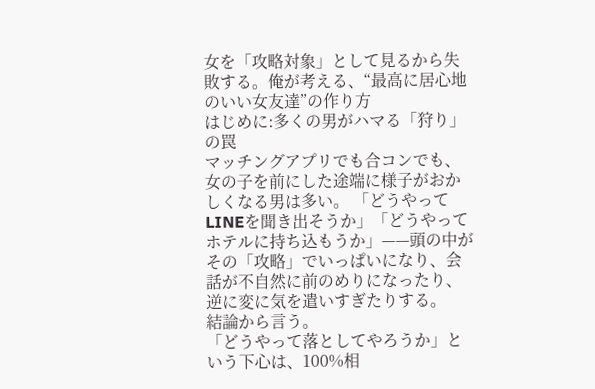女を「攻略対象」として見るから失敗する。俺が考える、“最高に居心地のいい女友達”の作り方
はじめに:多くの男がハマる「狩り」の罠
マッチングアプリでも合コンでも、女の子を前にした途端に様子がおかしくなる男は多い。 「どうやってLINEを聞き出そうか」「どうやってホテルに持ち込もうか」——頭の中がその「攻略」でいっぱいになり、会話が不自然に前のめりになったり、逆に変に気を遣いすぎたりする。
結論から言う。
「どうやって落としてやろうか」という下心は、100%相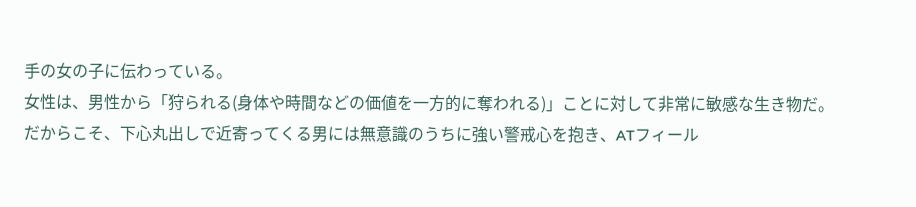手の女の子に伝わっている。
女性は、男性から「狩られる(身体や時間などの価値を一方的に奪われる)」ことに対して非常に敏感な生き物だ。だからこそ、下心丸出しで近寄ってくる男には無意識のうちに強い警戒心を抱き、ATフィール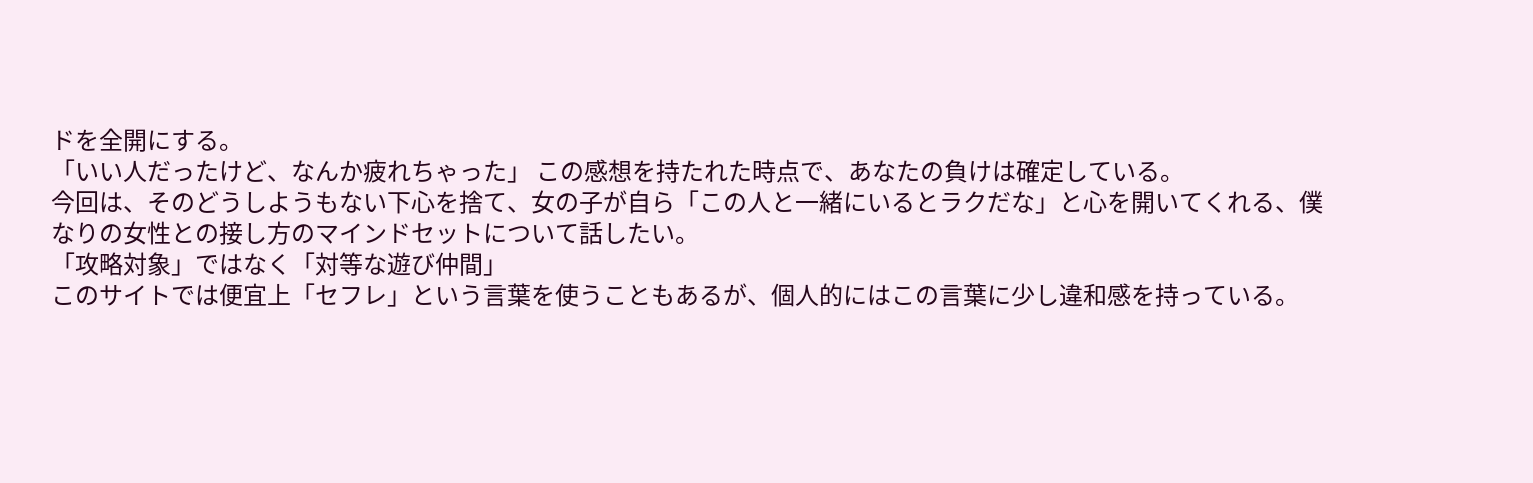ドを全開にする。
「いい人だったけど、なんか疲れちゃった」 この感想を持たれた時点で、あなたの負けは確定している。
今回は、そのどうしようもない下心を捨て、女の子が自ら「この人と一緒にいるとラクだな」と心を開いてくれる、僕なりの女性との接し方のマインドセットについて話したい。
「攻略対象」ではなく「対等な遊び仲間」
このサイトでは便宜上「セフレ」という言葉を使うこともあるが、個人的にはこの言葉に少し違和感を持っている。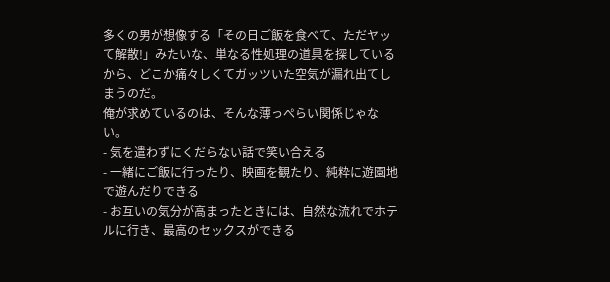多くの男が想像する「その日ご飯を食べて、ただヤッて解散!」みたいな、単なる性処理の道具を探しているから、どこか痛々しくてガッツいた空気が漏れ出てしまうのだ。
俺が求めているのは、そんな薄っぺらい関係じゃない。
- 気を遣わずにくだらない話で笑い合える
- 一緒にご飯に行ったり、映画を観たり、純粋に遊園地で遊んだりできる
- お互いの気分が高まったときには、自然な流れでホテルに行き、最高のセックスができる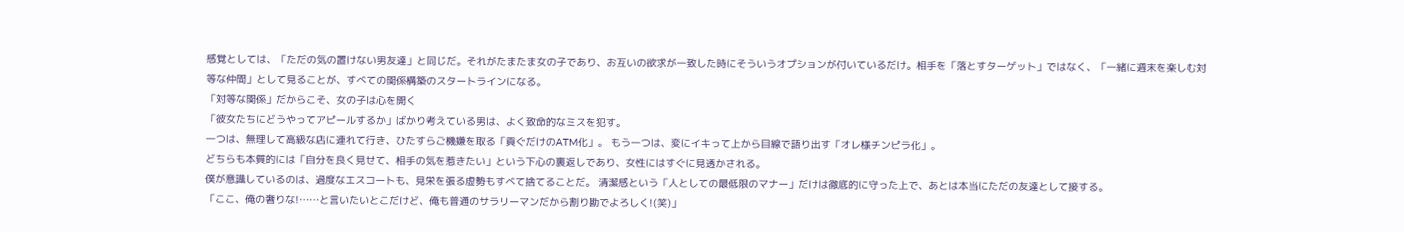感覚としては、「ただの気の置けない男友達」と同じだ。それがたまたま女の子であり、お互いの欲求が一致した時にそういうオプションが付いているだけ。相手を「落とすターゲット」ではなく、「一緒に週末を楽しむ対等な仲間」として見ることが、すべての関係構築のスタートラインになる。
「対等な関係」だからこそ、女の子は心を開く
「彼女たちにどうやってアピールするか」ばかり考えている男は、よく致命的なミスを犯す。
一つは、無理して高級な店に連れて行き、ひたすらご機嫌を取る「貢ぐだけのATM化」。 もう一つは、変にイキって上から目線で語り出す「オレ様チンピラ化」。
どちらも本質的には「自分を良く見せて、相手の気を惹きたい」という下心の裏返しであり、女性にはすぐに見透かされる。
僕が意識しているのは、過度なエスコートも、見栄を張る虚勢もすべて捨てることだ。 清潔感という「人としての最低限のマナー」だけは徹底的に守った上で、あとは本当にただの友達として接する。
「ここ、俺の奢りな!……と言いたいとこだけど、俺も普通のサラリーマンだから割り勘でよろしく!(笑)」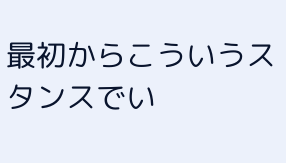最初からこういうスタンスでい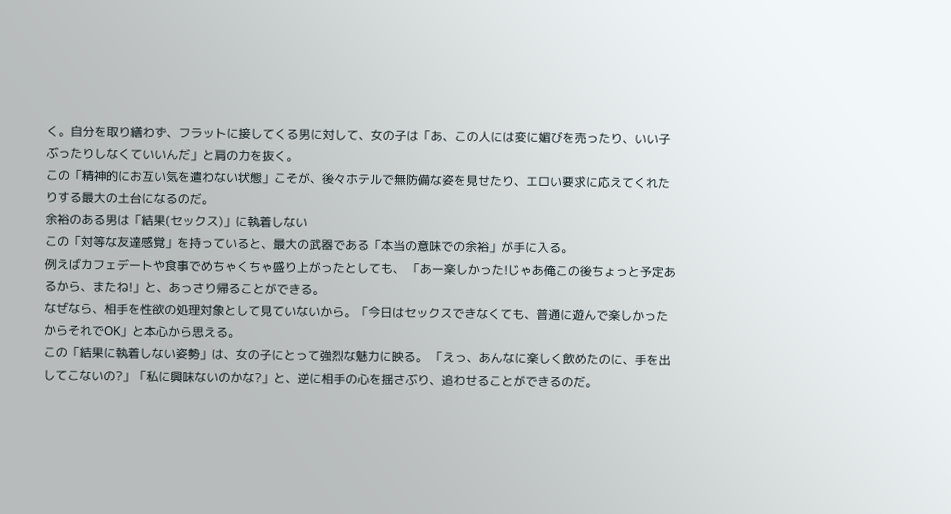く。自分を取り繕わず、フラットに接してくる男に対して、女の子は「あ、この人には変に媚びを売ったり、いい子ぶったりしなくていいんだ」と肩の力を抜く。
この「精神的にお互い気を遣わない状態」こそが、後々ホテルで無防備な姿を見せたり、エロい要求に応えてくれたりする最大の土台になるのだ。
余裕のある男は「結果(セックス)」に執着しない
この「対等な友達感覚」を持っていると、最大の武器である「本当の意味での余裕」が手に入る。
例えばカフェデートや食事でめちゃくちゃ盛り上がったとしても、 「あー楽しかった!じゃあ俺この後ちょっと予定あるから、またね!」と、あっさり帰ることができる。
なぜなら、相手を性欲の処理対象として見ていないから。「今日はセックスできなくても、普通に遊んで楽しかったからそれでOK」と本心から思える。
この「結果に執着しない姿勢」は、女の子にとって強烈な魅力に映る。 「えっ、あんなに楽しく飲めたのに、手を出してこないの?」「私に興味ないのかな?」と、逆に相手の心を揺さぶり、追わせることができるのだ。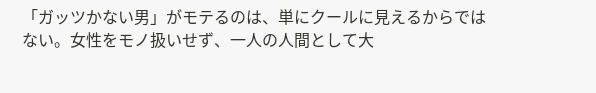「ガッツかない男」がモテるのは、単にクールに見えるからではない。女性をモノ扱いせず、一人の人間として大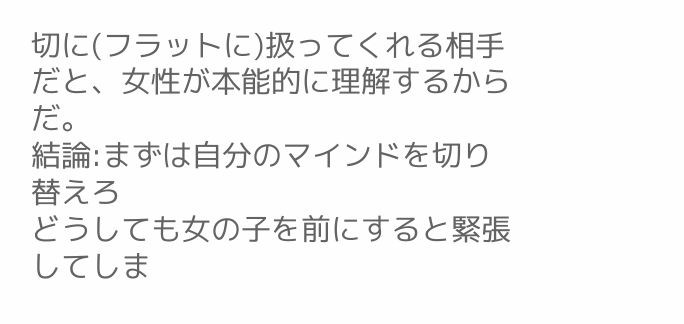切に(フラットに)扱ってくれる相手だと、女性が本能的に理解するからだ。
結論:まずは自分のマインドを切り替えろ
どうしても女の子を前にすると緊張してしま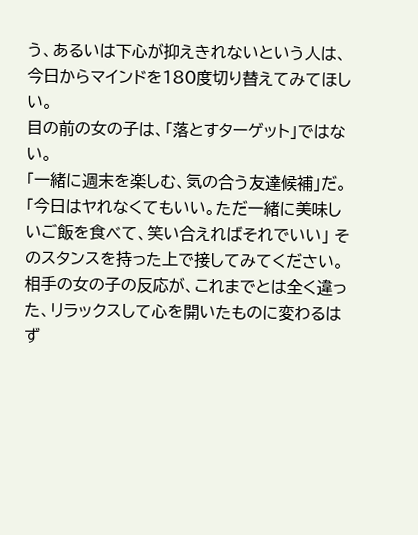う、あるいは下心が抑えきれないという人は、今日からマインドを180度切り替えてみてほしい。
目の前の女の子は、「落とすターゲット」ではない。
「一緒に週末を楽しむ、気の合う友達候補」だ。
「今日はヤれなくてもいい。ただ一緒に美味しいご飯を食べて、笑い合えればそれでいい」 そのスタンスを持った上で接してみてください。相手の女の子の反応が、これまでとは全く違った、リラックスして心を開いたものに変わるはず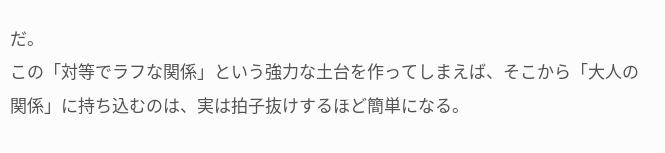だ。
この「対等でラフな関係」という強力な土台を作ってしまえば、そこから「大人の関係」に持ち込むのは、実は拍子抜けするほど簡単になる。